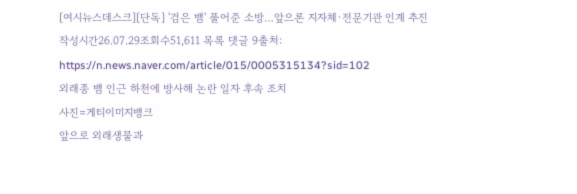[여시뉴스데스크][단독] '검은 뱀' 풀어준 소방…앞으론 지자체·전문기관 인계 추진
작성시간26.07.29조회수51,611 목록 댓글 9출처: https://n.news.naver.com/article/015/0005315134?sid=102
외래종 뱀 인근 하천에 방사해 논란 일자 후속 조치
사진=게티이미지뱅크
앞으로 외래생물과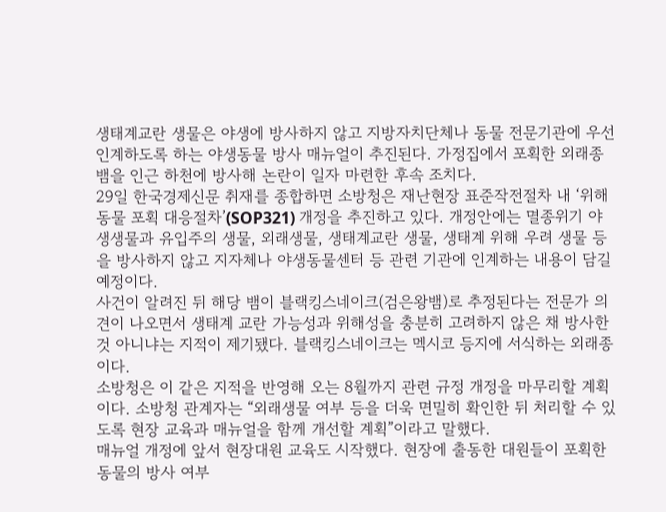생태계교란 생물은 야생에 방사하지 않고 지방자치단체나 동물 전문기관에 우선 인계하도록 하는 야생동물 방사 매뉴얼이 추진된다. 가정집에서 포획한 외래종 뱀을 인근 하천에 방사해 논란이 일자 마련한 후속 조치다.
29일 한국경제신문 취재를 종합하면 소방청은 재난현장 표준작전절차 내 ‘위해동물 포획 대응절차’(SOP321) 개정을 추진하고 있다. 개정안에는 멸종위기 야생생물과 유입주의 생물, 외래생물, 생태계교란 생물, 생태계 위해 우려 생물 등을 방사하지 않고 지자체나 야생동물센터 등 관련 기관에 인계하는 내용이 담길 예정이다.
사건이 알려진 뒤 해당 뱀이 블랙킹스네이크(검은왕뱀)로 추정된다는 전문가 의견이 나오면서 생태계 교란 가능성과 위해성을 충분히 고려하지 않은 채 방사한 것 아니냐는 지적이 제기됐다. 블랙킹스네이크는 멕시코 등지에 서식하는 외래종이다.
소방청은 이 같은 지적을 반영해 오는 8월까지 관련 규정 개정을 마무리할 계획이다. 소방청 관계자는 “외래생물 여부 등을 더욱 면밀히 확인한 뒤 처리할 수 있도록 현장 교육과 매뉴얼을 함께 개선할 계획”이라고 말했다.
매뉴얼 개정에 앞서 현장대원 교육도 시작했다. 현장에 출동한 대원들이 포획한 동물의 방사 여부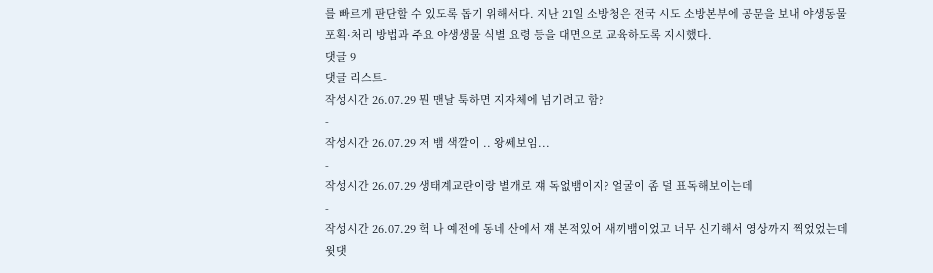를 빠르게 판단할 수 있도록 돕기 위해서다. 지난 21일 소방청은 전국 시도 소방본부에 공문을 보내 야생동물 포획·처리 방법과 주요 야생생물 식별 요령 등을 대면으로 교육하도록 지시했다.
댓글 9
댓글 리스트-
작성시간 26.07.29 뭔 맨날 툭하면 지자체에 넘기려고 함?
-
작성시간 26.07.29 저 뱀 색깔이 .. 왕쎄보임...
-
작성시간 26.07.29 생태계교란이랑 별개로 쟤 독없뱀이지? 얼굴이 좀 덜 표독해보이는데
-
작성시간 26.07.29 헉 나 예전에 동네 산에서 쟤 본적있어 새끼뱀이었고 너무 신기해서 영상까지 찍었었는데 윗댓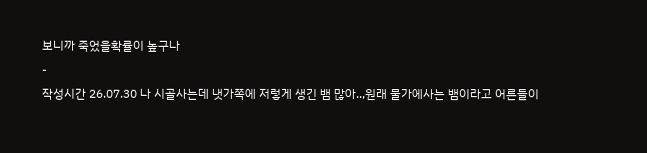보니까 죽었을확률이 높구나
-
작성시간 26.07.30 나 시골사는데 냇가쪽에 저렇게 생긴 뱀 많아..,원래 물가에사는 뱀이라고 어른들이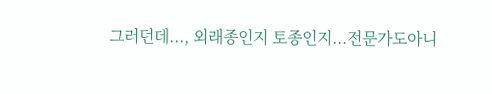그러던데..., 외래종인지 토종인지...전문가도아니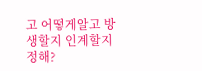고 어떻게알고 방생할지 인계할지 정해?